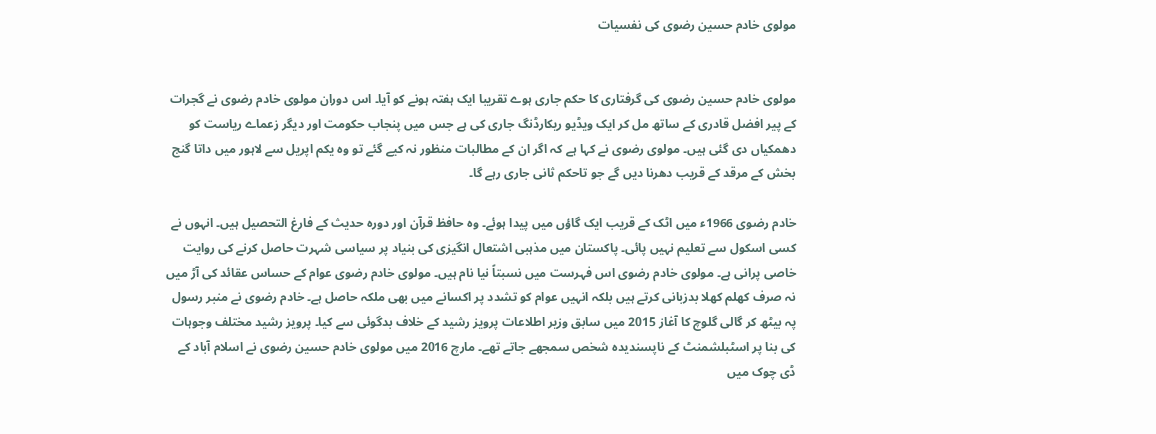مولوی خادم حسین رضوی کی نفسیات


مولوی خادم حسین رضوی کی گرفتاری کا حکم جاری ہوے تقریبا ایک ہفتہ ہونے کو آیا۔ اس دوران مولوی خادم رضوی نے گجرات کے پیر افضل قادری کے ساتھ مل کر ایک ویڈیو ریکارڈنگ جاری کی ہے جس میں پنجاب حکومت اور دیگر زعماے ریاست کو دھمکیاں دی گئی ہیں۔ مولوی رضوی نے کہا ہے کہ اگر ان کے مطالبات منظور نہ کیے گئے تو وہ یکم اپریل سے لاہور میں داتا گنج بخش کے مرقد کے قریب دھرنا دیں گے جو تاحکم ثانی جاری رہے گا۔

خادم رضوی 1966ء میں اٹک کے قریب ایک گاؤں میں پیدا ہوئے۔ وہ حافظ قرآن اور دورہ حدیث کے فارغ التحصیل ہیں۔ انہوں نے کسی اسکول سے تعلیم نہیں پائی۔ پاکستان میں مذہبی اشتعال انگیزی کی بنیاد پر سیاسی شہرت حاصل کرنے کی روایت خاصی پرانی ہے۔ مولوی خادم رضوی اس فہرست میں نسبتاً نیا نام ہیں۔ مولوی خادم رضوی عوام کے حساس عقائد کی آڑ میں نہ صرف کھلم کھلا بدزبانی کرتے ہیں بلکہ انہیں عوام کو تشدد پر اکسانے میں بھی ملکہ حاصل ہے۔ خادم رضوی نے منبر رسول پہ بیٹھ کر گالی گلوچ کا آغاز 2015 میں سابق وزیر اطلاعات پرویز رشید کے خلاف بدگوئی سے کیا۔ پرویز رشید مختلف وجوہات کی بنا پر اسٹبلشمنٹ کے ناپسندیدہ شخص سمجھے جاتے تھے۔ مارچ 2016 میں مولوی خادم حسین رضوی نے اسلام آباد کے ڈی چوک میں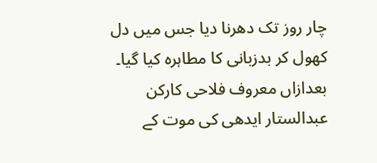چار روز تک دھرنا دیا جس میں دل کھول کر بدزبانی کا مطاہرہ کیا گیا۔ بعدازاں معروف فلاحی کارکن عبدالستار ایدھی کی موت کے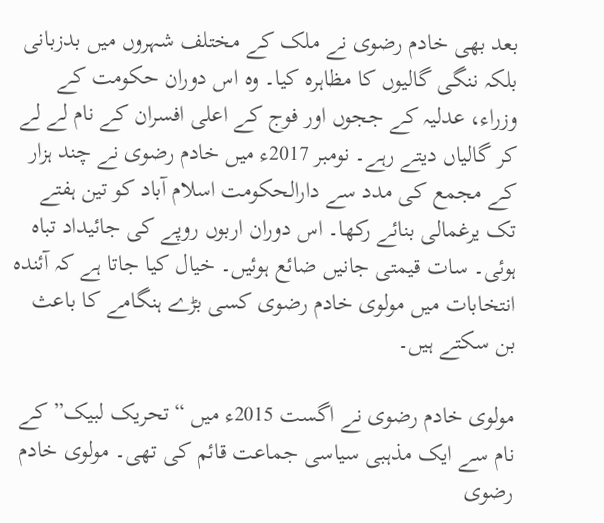بعد بھی خادم رضوی نے ملک کے مختلف شہروں میں بدزبانی بلکہ ننگی گالیوں کا مظاہرہ کیا۔ وہ اس دوران حکومت کے وزراء، عدلیہ کے ججوں اور فوج کے اعلی افسران کے نام لے لے کر گالیاں دیتے رہے۔ نومبر 2017ء میں خادم رضوی نے چند ہزار کے مجمع کی مدد سے دارالحکومت اسلام آباد کو تین ہفتے تک یرغمالی بنائے رکھا۔ اس دوران اربوں روپے کی جائیداد تباہ ہوئی۔ سات قیمتی جانیں ضائع ہوئیں۔ خیال کیا جاتا ہے کہ آئندہ انتخابات میں مولوی خادم رضوی کسی بڑے ہنگامے کا باعث بن سکتے ہیں۔

مولوی خادم رضوی نے اگست 2015ء میں “تحریک لبیک” کے نام سے ایک مذہبی سیاسی جماعت قائم کی تھی۔ مولوی خادم رضوی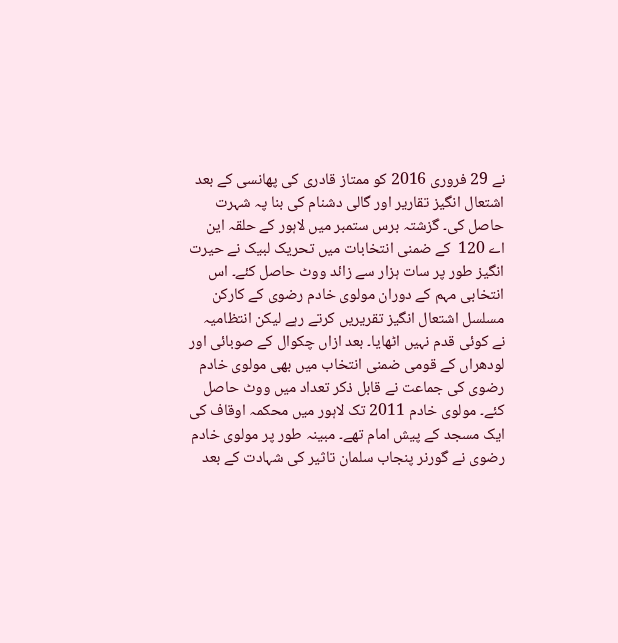نے 29 فروری 2016 کو ممتاز قادری کی پھانسی کے بعد اشتعال انگیز تقاریر اور گالی دشنام کی بنا پہ شہرت حاصل کی۔ گزشتہ برس ستمبر میں لاہور کے حلقہ این اے 120  کے ضمنی انتخابات میں تحریک لبیک نے حیرت انگیز طور پر سات ہزار سے زائد ووٹ حاصل کئے۔ اس انتخابی مہم کے دوران مولوی خادم رضوی کے کارکن مسلسل اشتعال انگیز تقریریں کرتے رہے لیکن انتظامیہ نے کوئی قدم نہیں اٹھایا۔ بعد ازاں چکوال کے صوبائی اور لودھراں کے قومی ضمنی انتخاب میں بھی مولوی خادم رضوی کی جماعت نے قابل ذکر تعداد میں ووٹ حاصل کئے۔ مولوی خادم 2011 تک لاہور میں محکمہ اوقاف کی ایک مسجد کے پیش امام تھے۔ مبینہ طور پر مولوی خادم رضوی نے گورنر پنجاب سلمان تاثیر کی شہادت کے بعد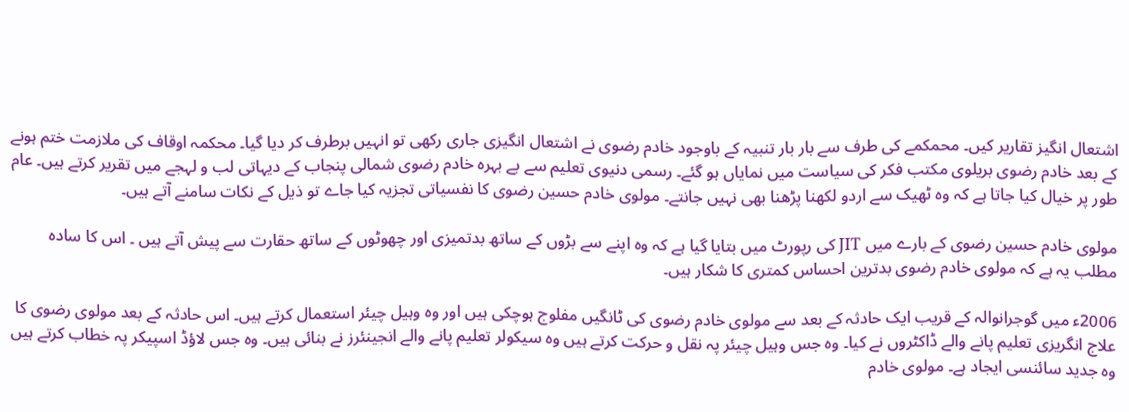اشتعال انگیز تقاریر کیں۔ محمکمے کی طرف سے بار بار تنبیہ کے باوجود خادم رضوی نے اشتعال انگیزی جاری رکھی تو انہیں برطرف کر دیا گیا۔ محکمہ اوقاف کی ملازمت ختم ہونے کے بعد خادم رضوی بریلوی مکتب فکر کی سیاست میں نمایاں ہو گئے۔ رسمی دنیوی تعلیم سے بے بہرہ خادم رضوی شمالی پنجاب کے دیہاتی لب و لہجے میں تقریر کرتے ہیں۔ عام طور پر خیال کیا جاتا ہے کہ وہ ٹھیک سے اردو لکھنا پڑھنا بھی نہیں جانتے۔ مولوی خادم حسین رضوی کا نفسیاتی تجزیہ کیا جاے تو ذیل کے نکات سامنے آتے ہیں۔

مولوی خادم حسین رضوی کے بارے میں JIT کی رپورٹ میں بتایا گیا ہے کہ وہ اپنے سے بڑوں کے ساتھ بدتمیزی اور چھوٹوں کے ساتھ حقارت سے پیش آتے ہیں ۔ اس کا سادہ مطلب یہ ہے کہ مولوی خادم رضوی بدترین احساس کمتری کا شکار ہیں۔

2006ء میں گوجرانوالہ کے قریب ایک حادثہ کے بعد سے مولوی خادم رضوی کی ٹانگیں مفلوج ہوچکی ہیں اور وہ وہیل چیئر استعمال کرتے ہیں۔ اس حادثہ کے بعد مولوی رضوی کا علاج انگریزی تعلیم پانے والے ڈاکٹروں نے کیا۔ وہ جس وہیل چیئر پہ نقل و حرکت کرتے ہیں وہ سیکولر تعلیم پانے والے انجینئرز نے بنائی ہیں۔ وہ جس لاؤڈ اسپیکر پہ خطاب کرتے ہیں وہ جدید سائنسی ایجاد ہے۔ مولوی خادم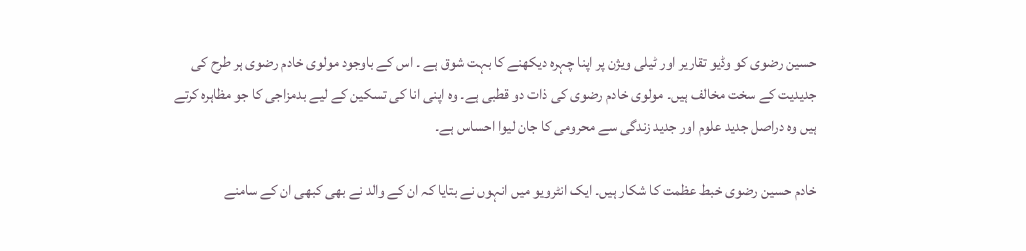حسین رضوی کو وڈیو تقاریر اور ٹیلی ویژن پر اپنا چہرہ دیکھنے کا بہت شوق ہے ۔ اس کے باوجود مولوی خادم رضوی ہر طرح کی جدیدیت کے سخت مخالف ہیں۔ مولوی خادم رضوی کی ذات دو قطبی ہے۔ وہ اپنی انا کی تسکین کے لیے بدمزاجی کا جو مظاہرہ کرتے ہیں وہ دراصل جدید علوم اور جدید زندگی سے محرومی کا جان لیوا احساس ہے۔

خادم حسین رضوی خبط عظمت کا شکار ہیں۔ ایک انٹرویو میں انہوں نے بتایا کہ ان کے والد نے بھی کبھی ان کے سامنے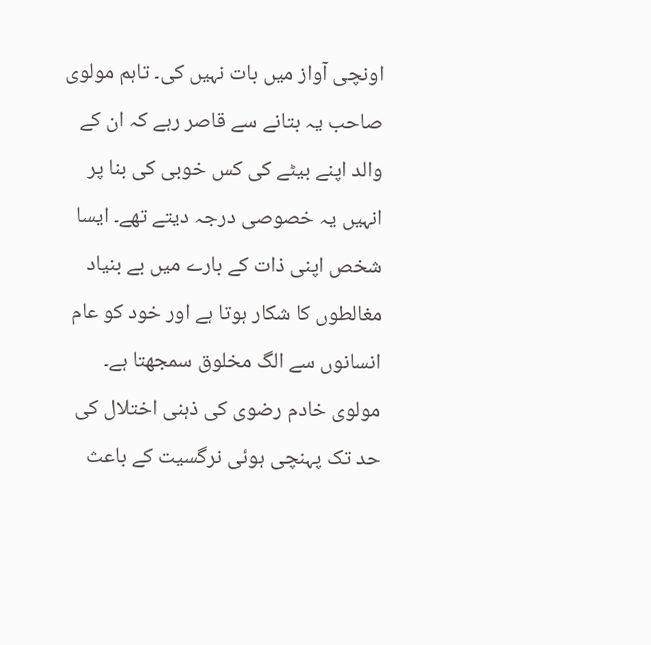اونچی آواز میں بات نہیں کی۔ تاہم مولوی صاحب یہ بتانے سے قاصر رہے کہ ان کے والد اپنے بیٹے کی کس خوبی کی بنا پر انہیں یہ خصوصی درجہ دیتے تھے۔ ایسا شخص اپنی ذات کے بارے میں بے بنیاد مغالطوں کا شکار ہوتا ہے اور خود کو عام انسانوں سے الگ مخلوق سمجھتا ہے۔ مولوی خادم رضوی کی ذہنی اختلال کی حد تک پہنچی ہوئی نرگسیت کے باعث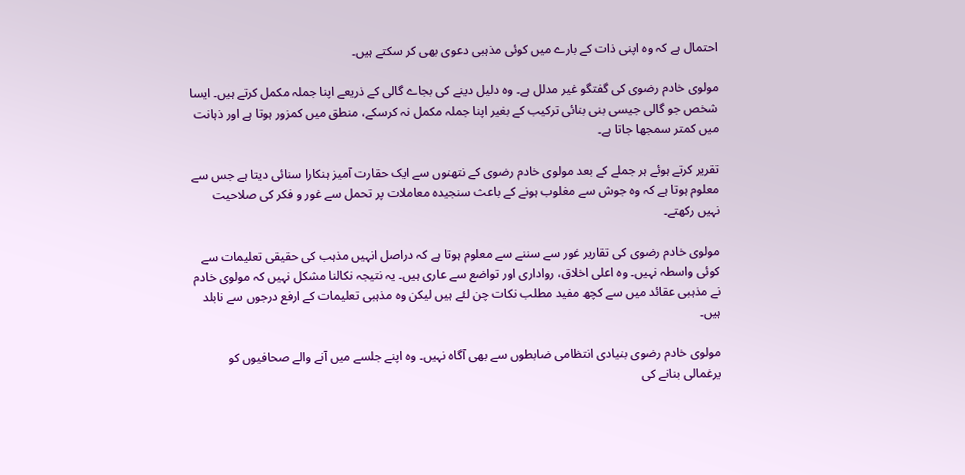احتمال ہے کہ وہ اپنی ذات کے بارے میں کوئی مذہبی دعوی بھی کر سکتے ہیں۔

مولوی خادم رضوی کی گفتگو غیر مدلل ہے۔ وہ دلیل دینے کی بجاے گالی کے ذریعے اپنا جملہ مکمل کرتے ہیں۔ ایسا شخص جو گالی جیسی بنی بنائی ترکیب کے بغیر اپنا جملہ مکمل نہ کرسکے، منطق میں کمزور ہوتا ہے اور ذہانت میں کمتر سمجھا جاتا ہے۔

تقریر کرتے ہوئے ہر جملے کے بعد مولوی خادم رضوی کے نتھنوں سے ایک حقارت آمیز ہنکارا سنائی دیتا ہے جس سے معلوم ہوتا ہے کہ وہ جوش سے مغلوب ہونے کے باعث سنجیدہ معاملات پر تحمل سے غور و فکر کی صلاحیت نہیں رکھتے۔

مولوی خادم رضوی کی تقاریر غور سے سننے سے معلوم ہوتا ہے کہ دراصل انہیں مذہب کی حقیقی تعلیمات سے کوئی واسطہ نہیں۔ وہ اعلی اخلاق، رواداری اور تواضع سے عاری ہیں۔ یہ نتیجہ نکالنا مشکل نہیں کہ مولوی خادم نے مذہبی عقائد میں سے کچھ مفید مطلب نکات چن لئے ہیں لیکن وہ مذہبی تعلیمات کے ارفع درجوں سے نابلد ہیں۔

مولوی خادم رضوی بنیادی انتظامی ضابطوں سے بھی آگاہ نہیں۔ وہ اپنے جلسے میں آنے والے صحافیوں کو یرغمالی بنانے کی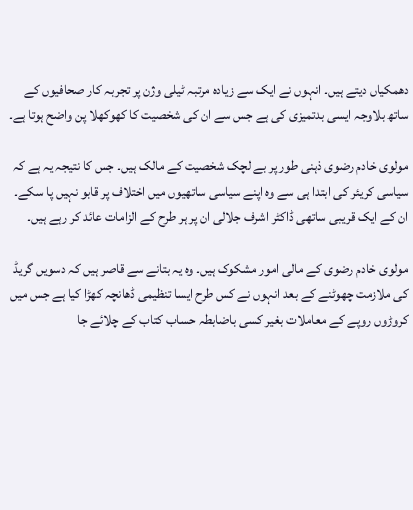دھمکیاں دیتے ہیں۔ انہوں نے ایک سے زیادہ مرتبہ ٹیلی وژن پر تجربہ کار صحافیوں کے ساتھ بلاوجہ ایسی بدتمیزی کی ہے جس سے ان کی شخصیت کا کھوکھلا پن واضح ہوتا ہے۔

مولوی خادم رضوی ذہنی طور پر بے لچک شخصیت کے مالک ہیں۔ جس کا نتیجہ یہ ہے کہ سیاسی کریئر کی ابتدا ہی سے وہ اپنے سیاسی ساتھیوں میں اختلاف پر قابو نہیں پا سکے۔ ان کے ایک قریبی ساتھی ڈاکٹر اشرف جلالی ان پر ہر طرح کے الزامات عائد کر رہے ہیں۔

مولوی خادم رضوی کے مالی امور مشکوک ہیں۔ وہ یہ بتانے سے قاصر ہیں کہ دسویں گریڈ کی ملازمت چھوٹنے کے بعد انہوں نے کس طرح ایسا تنظیمی ڈھانچہ کھڑا کیا ہے جس میں کروڑوں روپے کے معاملات بغیر کسی باضابطہ حساب کتاب کے چلائے جا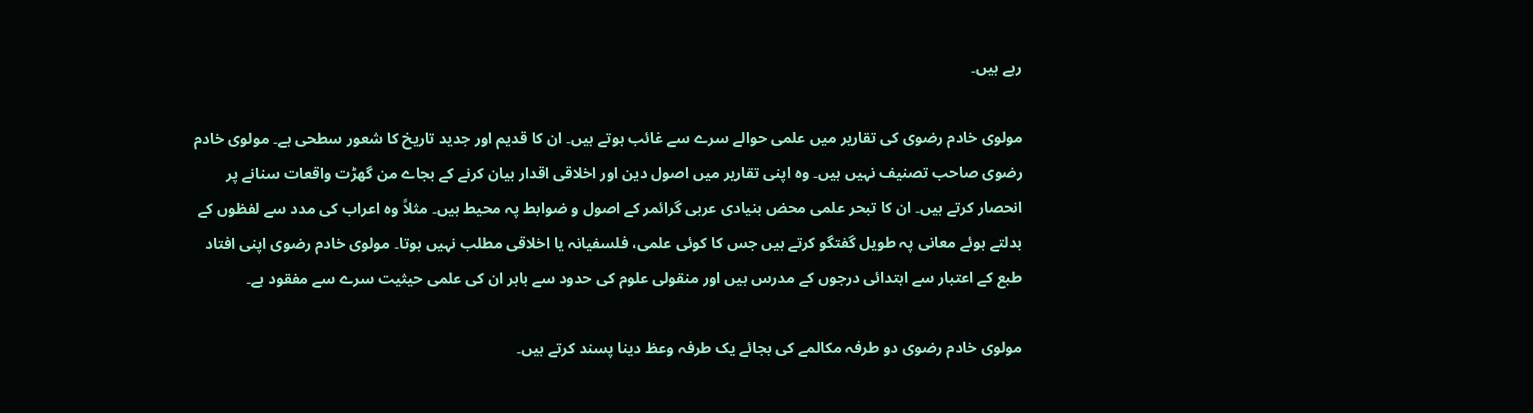رہے ہیں۔

مولوی خادم رضوی کی تقاریر میں علمی حوالے سرے سے غائب ہوتے ہیں۔ ان کا قدیم اور جدید تاریخ کا شعور سطحی ہے۔ مولوی خادم رضوی صاحب تصنیف نہیں ہیں۔ وہ اپنی تقاریر میں اصول دین اور اخلاقی اقدار بیان کرنے کے بجاے من گھڑت واقعات سنانے پر انحصار کرتے ہیں۔ ان کا تبحر علمی محض بنیادی عربی گرائمر کے اصول و ضوابط پہ محیط ہیں۔ مثلاً وہ اعراب کی مدد سے لفظوں کے بدلتے ہوئے معانی پہ طویل گفتگو کرتے ہیں جس کا کوئی علمی، فلسفیانہ یا اخلاقی مطلب نہیں ہوتا۔ مولوی خادم رضوی اپنی افتاد طبع کے اعتبار سے ابتدائی درجوں کے مدرس ہیں اور منقولی علوم کی حدود سے باہر ان کی علمی حیثیت سرے سے مفقود ہے۔

مولوی خادم رضوی دو طرفہ مکالمے کی بجائے یک طرفہ وعظ دینا پسند کرتے ہیں۔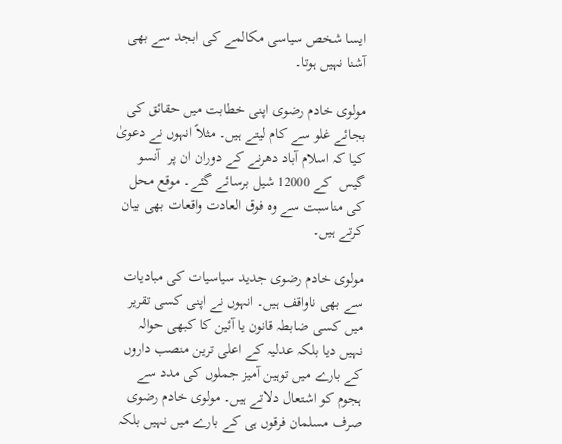ایسا شخص سیاسی مکالمے کی ابجد سے بھی آشنا نہیں ہوتا۔

مولوی خادم رضوی اپنی خطابت میں حقائق کی بجائے غلو سے کام لیتے ہیں۔ مثلاً انہوں نے دعویٰ کیا کہ اسلام آباد دھرنے کے دوران ان پر  آنسو گیس  کے 12000 شیل برسائے گئے۔ موقع محل کی مناسبت سے وہ فوق العادت واقعات بھی بیان کرتے ہیں۔

مولوی خادم رضوی جدید سیاسیات کی مبادیات سے بھی ناواقف ہیں۔ انہوں نے اپنی کسی تقریر میں کسی ضابطہ قانون یا آئین کا کبھی حوالہ نہیں دیا بلکہ عدلیہ کے اعلی ترین منصب داروں کے بارے میں توہین آمیز جملوں کی مدد سے ہجوم کو اشتعال دلاتے ہیں۔ مولوی خادم رضوی صرف مسلمان فرقوں ہی کے بارے میں نہیں بلکہ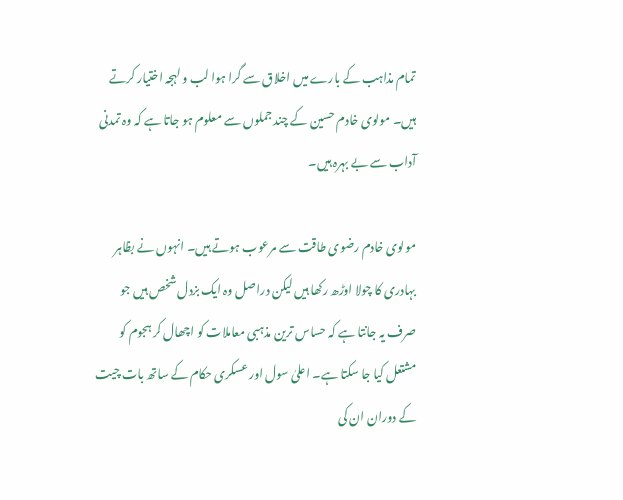تمام مذاہب کے بارے میں اخلاق سے گرا ہوا لب و لہجہ اختیار کرتے ہیں۔ مولوی خادم حسین کے چند جملوں سے معلوم ہو جاتا ہے کہ وہ تمدنی آداب سے بے بہرہ ہیں۔

مولوی خادم رضوی طاقت سے مرعوب ہوتے ہیں۔ انہوں نے بظاہر بہادری کا چولا اوڑھ رکھا ہیں لیکن دراصل وہ ایک بزدل شخص ہیں جو صرف یہ جانتا ہے کہ حساس ترین مذہبی معاملات کو اچھال کر ہجوم کو مشتعل کیا جا سکتا ہے۔ اعلیٰ سول اور عسکری حکام کے ساتھ بات چیت کے دوران ان کی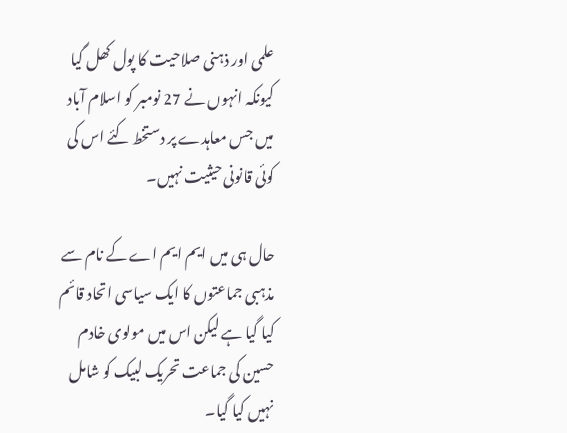علمی اور ذہنی صلاحیت کا پول کھل گیا کیونکہ انہوں نے 27 نومبر کو اسلام آباد میں جس معاہدے پر دستخط کئے اس کی کوئی قانونی حیثیت نہیں۔

حال ہی میں ایم ایم اے کے نام سے مذہبی جماعتوں کا ایک سیاسی اتحاد قائم کیا گیا ہے لیکن اس میں مولوی خادم حسین کی جماعت تحریک لبیک کو شامل نہیں کیا گیا۔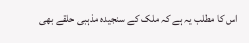اس کا مطلب یہ ہے کہ ملک کے سنجیدہ مذہبی حلقے بھی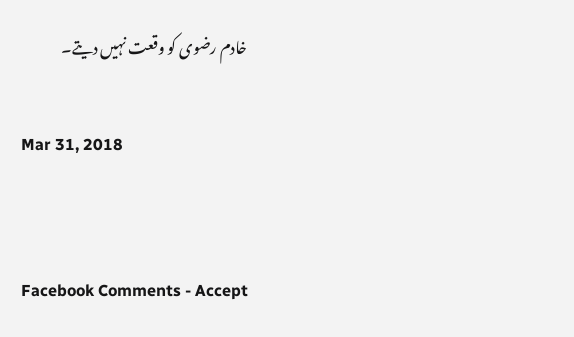خادم رضوی کو وقعت نہیں دیتے۔

Mar 31, 2018


Facebook Comments - Accept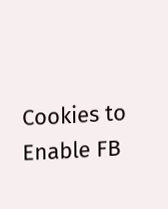Cookies to Enable FB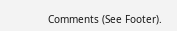Comments (See Footer).